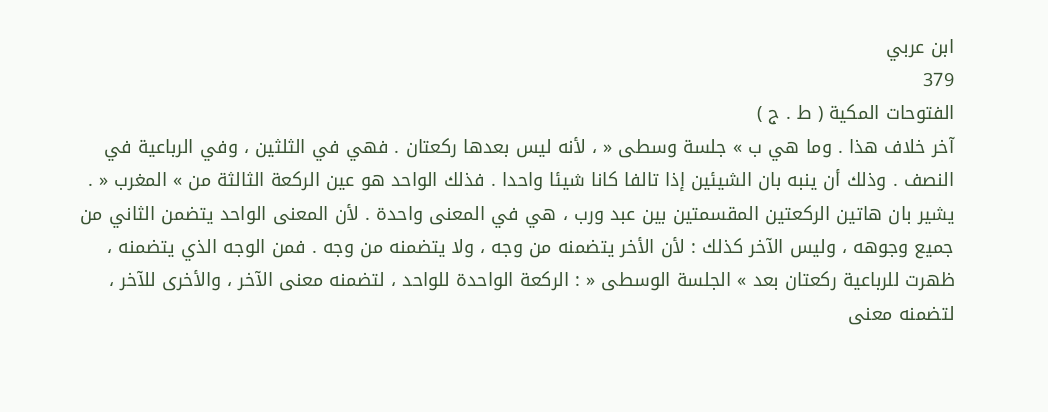ابن عربي
379
الفتوحات المكية ( ط . ج )
آخر خلاف هذا . وما هي ب » جلسة وسطى « ، لأنه ليس بعدها ركعتان . فهي في الثلثين ، وفي الرباعية في النصف . وذلك أن ينبه بان الشيئين إذا تالفا كانا شيئا واحدا . فذلك الواحد هو عين الركعة الثالثة من » المغرب « . يشير بان هاتين الركعتين المقسمتين بين عبد ورب ، هي في المعنى واحدة . لأن المعنى الواحد يتضمن الثاني من جميع وجوهه ، وليس الآخر كذلك : لأن الأخر يتضمنه من وجه ، ولا يتضمنه من وجه . فمن الوجه الذي يتضمنه ، ظهرت للرباعية ركعتان بعد » الجلسة الوسطى « : الركعة الواحدة للواحد ، لتضمنه معنى الآخر ، والأخرى للآخر ، لتضمنه معنى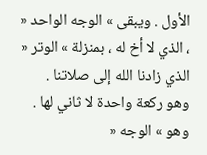الأول . ويبقى » الوجه الواحد « ، الذي لا أخ له ، بمنزلة » الوتر « الذي زادنا الله إلى صلاتنا . وهو ركعة واحدة لا ثاني لها . وهو » الوجه «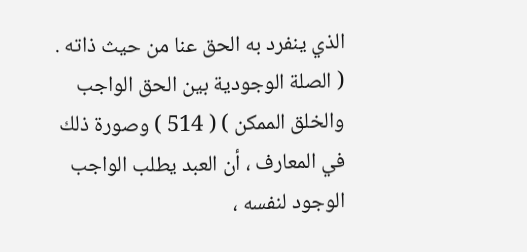الذي ينفرد به الحق عنا من حيث ذاته . ( الصلة الوجودية بين الحق الواجب والخلق الممكن ) ( 514 ) وصورة ذلك في المعارف ، أن العبد يطلب الواجب الوجود لنفسه ،